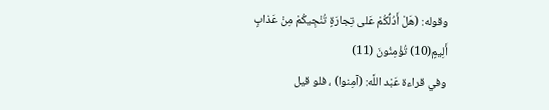وقوله: (هَلْ أَدُلُّكُمْ عَلى تِجارَةٍ تُنْجِيكُمْ مِنْ عَذابٍ أَلِيمٍ(10) تُؤْمِنُونَ (11)
وفي قراءة عَبْد اللَّه: (آمِنوا) ، فلو قيل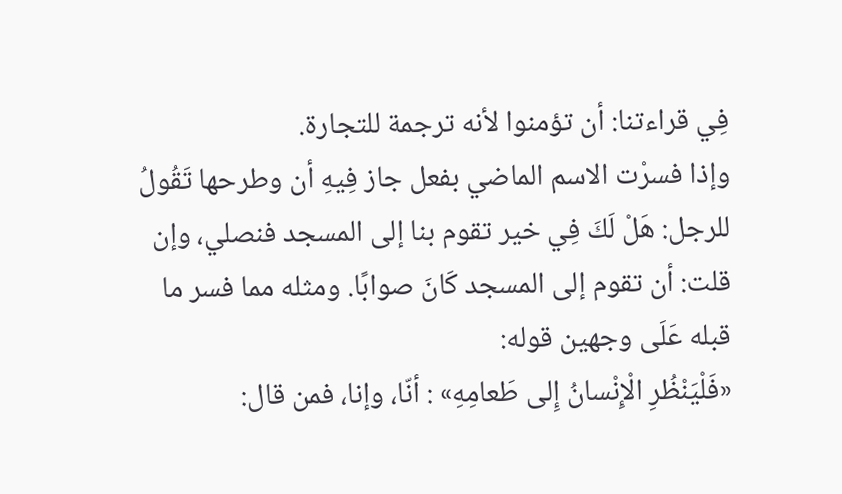فِي قراءتنا: أن تؤمنوا لأنه ترجمة للتجارة.
وإذا فسرْت الاسم الماضي بفعل جاز فِيهِ أن وطرحها تَقُولُ للرجل: هَلْ لَكَ فِي خير تقوم بنا إلى المسجد فنصلي، وإن قلت: أن تقوم إلى المسجد كَانَ صوابًا. ومثله مما فسر ما قبله عَلَى وجهين قوله:
«فَلْيَنْظُرِ الْإِنْسانُ إِلى طَعامِهِ» : أنّا، وإنا، فمن قال: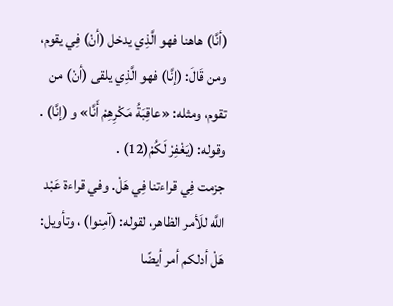(أنَّا) هاهنا فهو الَّذِي يدخل (أنْ) فِي يقوم، ومن قَالَ: (إنَّا) فهو الَّذِي يلقى (أنْ) من تقوم، ومثله: «عاقِبَةُ مَكْرِهِمْ أَنَّا» و (إنَّا) .
وقوله: (يَغْفِرْ لَكُمْ(12) .
جزمت فِي قراءتنا فِي هَلْ. وفي قراءة عَبْد اللَّه للَأمر الظاهر، لقوله: (آمِنوا) ، وتأويل: هَلْ أدلكم أمر أيضًا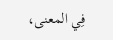فِي المعنى،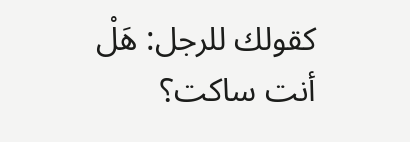كقولك للرجل: هَلْ أنت ساكت؟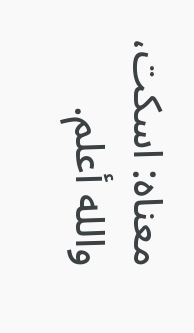معناه: اسكت، والله أعلم.